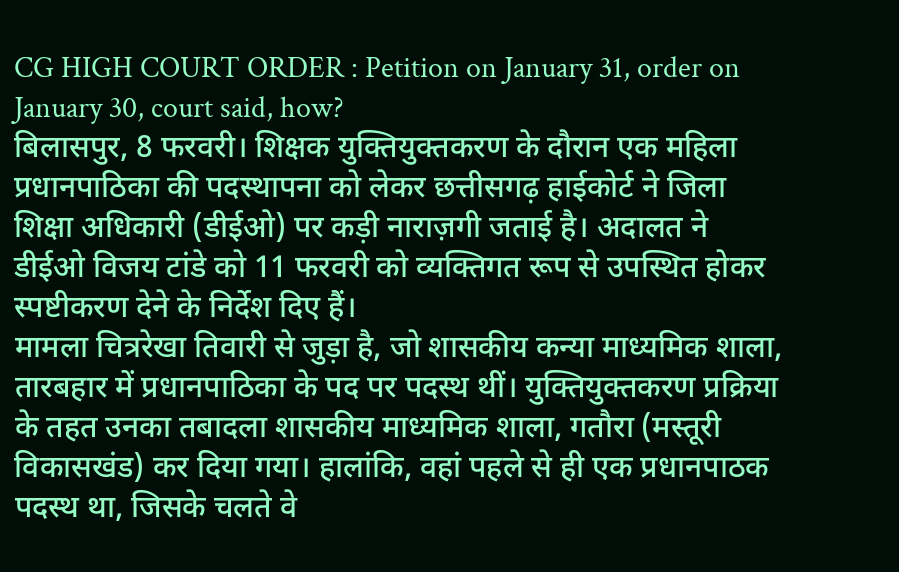CG HIGH COURT ORDER : Petition on January 31, order on January 30, court said, how?
बिलासपुर, 8 फरवरी। शिक्षक युक्तियुक्तकरण के दौरान एक महिला प्रधानपाठिका की पदस्थापना को लेकर छत्तीसगढ़ हाईकोर्ट ने जिला शिक्षा अधिकारी (डीईओ) पर कड़ी नाराज़गी जताई है। अदालत ने डीईओ विजय टांडे को 11 फरवरी को व्यक्तिगत रूप से उपस्थित होकर स्पष्टीकरण देने के निर्देश दिए हैं।
मामला चित्ररेखा तिवारी से जुड़ा है, जो शासकीय कन्या माध्यमिक शाला, तारबहार में प्रधानपाठिका के पद पर पदस्थ थीं। युक्तियुक्तकरण प्रक्रिया के तहत उनका तबादला शासकीय माध्यमिक शाला, गतौरा (मस्तूरी विकासखंड) कर दिया गया। हालांकि, वहां पहले से ही एक प्रधानपाठक पदस्थ था, जिसके चलते वे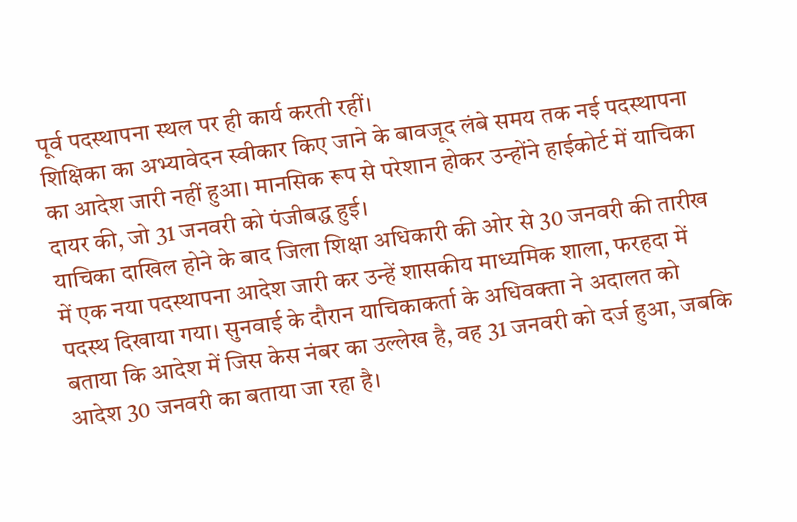पूर्व पदस्थापना स्थल पर ही कार्य करती रहीं।
शिक्षिका का अभ्यावेदन स्वीकार किए जाने के बावजूद लंबे समय तक नई पदस्थापना का आदेश जारी नहीं हुआ। मानसिक रूप से परेशान होकर उन्होंने हाईकोर्ट में याचिका दायर की, जो 31 जनवरी को पंजीबद्ध हुई।
याचिका दाखिल होने के बाद जिला शिक्षा अधिकारी की ओर से 30 जनवरी की तारीख में एक नया पदस्थापना आदेश जारी कर उन्हें शासकीय माध्यमिक शाला, फरहदा में पदस्थ दिखाया गया। सुनवाई के दौरान याचिकाकर्ता के अधिवक्ता ने अदालत को बताया कि आदेश में जिस केस नंबर का उल्लेख है, वह 31 जनवरी को दर्ज हुआ, जबकि आदेश 30 जनवरी का बताया जा रहा है।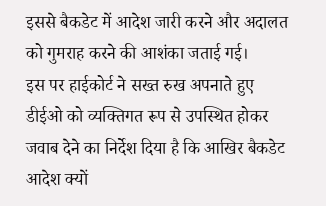इससे बैकडेट में आदेश जारी करने और अदालत को गुमराह करने की आशंका जताई गई।
इस पर हाईकोर्ट ने सख्त रुख अपनाते हुए डीईओ को व्यक्तिगत रूप से उपस्थित होकर जवाब देने का निर्देश दिया है कि आखिर बैकडेट आदेश क्यों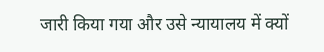जारी किया गया और उसे न्यायालय में क्यों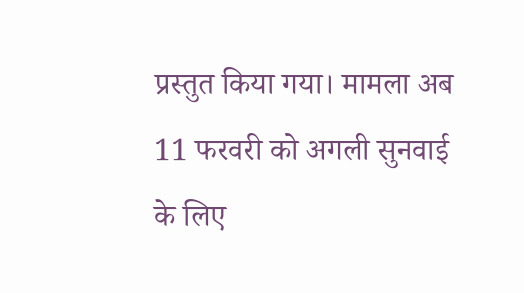प्रस्तुत किया गया। मामला अब 11 फरवरी को अगली सुनवाई के लिए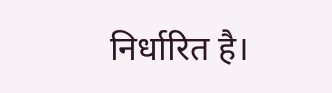निर्धारित है।